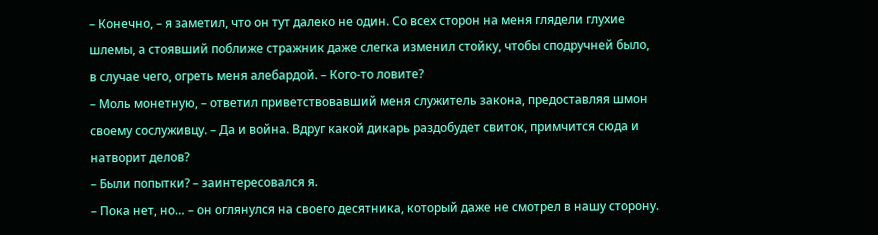– Конечно, – я заметил, что он тут далеко не один. Со всех сторон на меня глядели глухие шлемы, а стоявший поближе стражник даже слегка изменил стойку, чтобы сподручней было, в случае чего, огреть меня алебардой. – Кого-то ловите?
– Моль монетную, – ответил приветствовавший меня служитель закона, предоставляя шмон своему сослуживцу. – Да и война. Вдруг какой дикарь раздобудет свиток, примчится сюда и натворит делов?
– Были попытки? – заинтересовался я.
– Пока нет, но… – он оглянулся на своего десятника, который даже не смотрел в нашу сторону.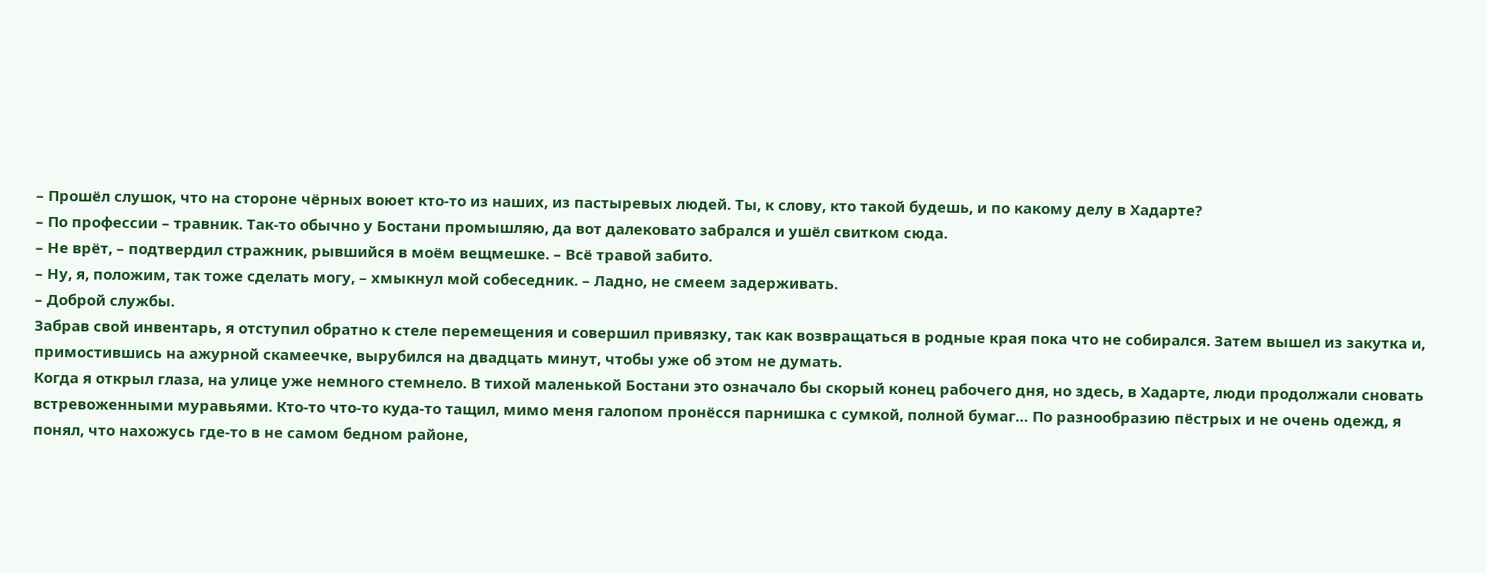– Прошёл слушок, что на стороне чёрных воюет кто-то из наших, из пастыревых людей. Ты, к слову, кто такой будешь, и по какому делу в Хадарте?
– По профессии – травник. Так-то обычно у Бостани промышляю, да вот далековато забрался и ушёл свитком сюда.
– Не врёт, – подтвердил стражник, рывшийся в моём вещмешке. – Всё травой забито.
– Ну, я, положим, так тоже сделать могу, – хмыкнул мой собеседник. – Ладно, не смеем задерживать.
– Доброй службы.
Забрав свой инвентарь, я отступил обратно к стеле перемещения и совершил привязку, так как возвращаться в родные края пока что не собирался. Затем вышел из закутка и, примостившись на ажурной скамеечке, вырубился на двадцать минут, чтобы уже об этом не думать.
Когда я открыл глаза, на улице уже немного стемнело. В тихой маленькой Бостани это означало бы скорый конец рабочего дня, но здесь, в Хадарте, люди продолжали сновать встревоженными муравьями. Кто-то что-то куда-то тащил, мимо меня галопом пронёсся парнишка с сумкой, полной бумаг… По разнообразию пёстрых и не очень одежд, я понял, что нахожусь где-то в не самом бедном районе,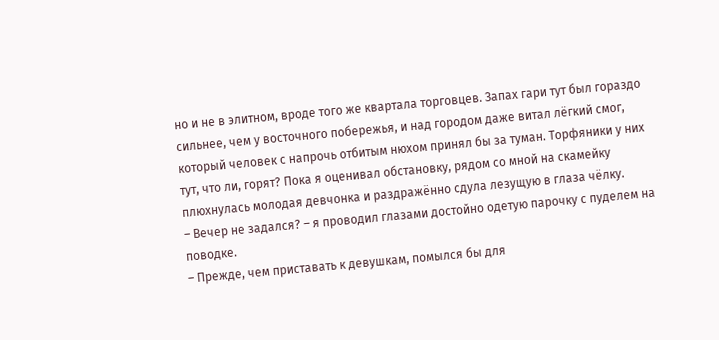но и не в элитном, вроде того же квартала торговцев. Запах гари тут был гораздо сильнее, чем у восточного побережья, и над городом даже витал лёгкий смог, который человек с напрочь отбитым нюхом принял бы за туман. Торфяники у них тут, что ли, горят? Пока я оценивал обстановку, рядом со мной на скамейку плюхнулась молодая девчонка и раздражённо сдула лезущую в глаза чёлку.
– Вечер не задался? – я проводил глазами достойно одетую парочку с пуделем на поводке.
– Прежде, чем приставать к девушкам, помылся бы для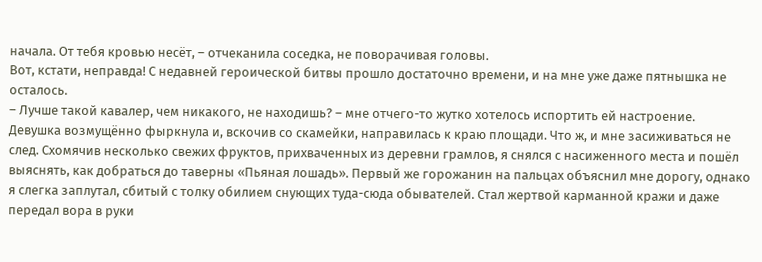начала. От тебя кровью несёт, – отчеканила соседка, не поворачивая головы.
Вот, кстати, неправда! С недавней героической битвы прошло достаточно времени, и на мне уже даже пятнышка не осталось.
– Лучше такой кавалер, чем никакого, не находишь? – мне отчего-то жутко хотелось испортить ей настроение.
Девушка возмущённо фыркнула и, вскочив со скамейки, направилась к краю площади. Что ж, и мне засиживаться не след. Схомячив несколько свежих фруктов, прихваченных из деревни грамлов, я снялся с насиженного места и пошёл выяснять, как добраться до таверны «Пьяная лошадь». Первый же горожанин на пальцах объяснил мне дорогу, однако я слегка заплутал, сбитый с толку обилием снующих туда-сюда обывателей. Стал жертвой карманной кражи и даже передал вора в руки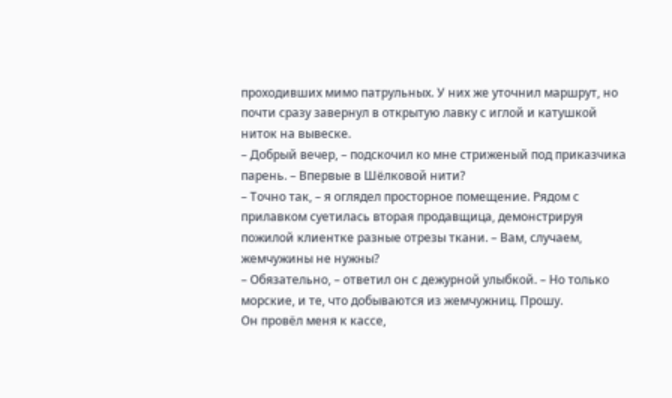проходивших мимо патрульных. У них же уточнил маршрут, но почти сразу завернул в открытую лавку с иглой и катушкой ниток на вывеске.
– Добрый вечер, – подскочил ко мне стриженый под приказчика парень. – Впервые в Шёлковой нити?
– Точно так, – я оглядел просторное помещение. Рядом с прилавком суетилась вторая продавщица, демонстрируя пожилой клиентке разные отрезы ткани. – Вам, случаем, жемчужины не нужны?
– Обязательно, – ответил он с дежурной улыбкой. – Но только морские, и те, что добываются из жемчужниц. Прошу.
Он провёл меня к кассе,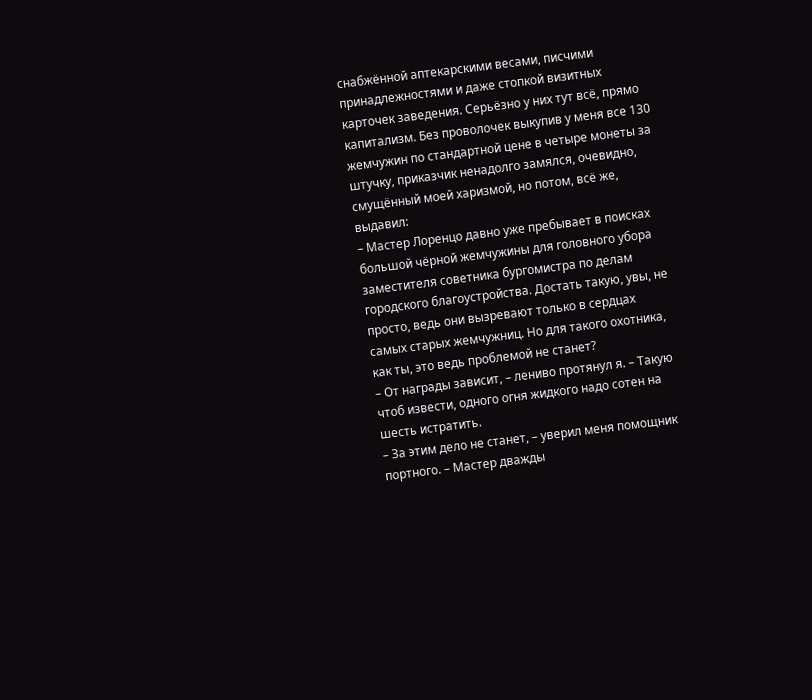снабжённой аптекарскими весами, писчими принадлежностями и даже стопкой визитных карточек заведения. Серьёзно у них тут всё, прямо капитализм. Без проволочек выкупив у меня все 130 жемчужин по стандартной цене в четыре монеты за штучку, приказчик ненадолго замялся, очевидно, смущённый моей харизмой, но потом, всё же, выдавил:
– Мастер Лоренцо давно уже пребывает в поисках большой чёрной жемчужины для головного убора заместителя советника бургомистра по делам городского благоустройства. Достать такую, увы, не просто, ведь они вызревают только в сердцах самых старых жемчужниц. Но для такого охотника, как ты, это ведь проблемой не станет?
– От награды зависит, – лениво протянул я. – Такую чтоб извести, одного огня жидкого надо сотен на шесть истратить.
– За этим дело не станет, – уверил меня помощник портного. – Мастер дважды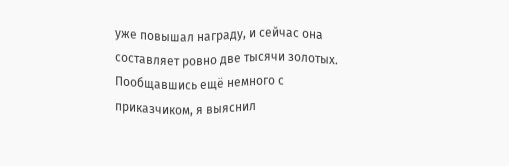уже повышал награду, и сейчас она составляет ровно две тысячи золотых.
Пообщавшись ещё немного с приказчиком, я выяснил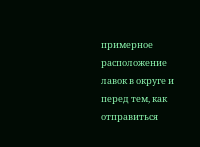примерное расположение лавок в округе и перед тем, как отправиться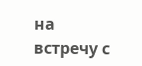на встречу с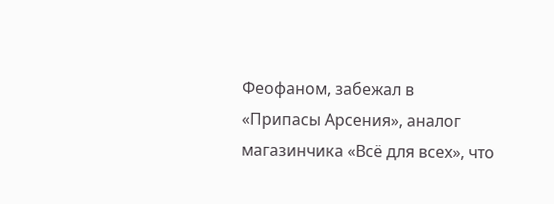Феофаном, забежал в «Припасы Арсения», аналог магазинчика «Всё для всех», что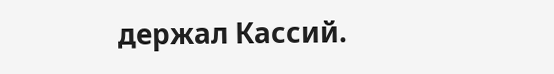держал Кассий.